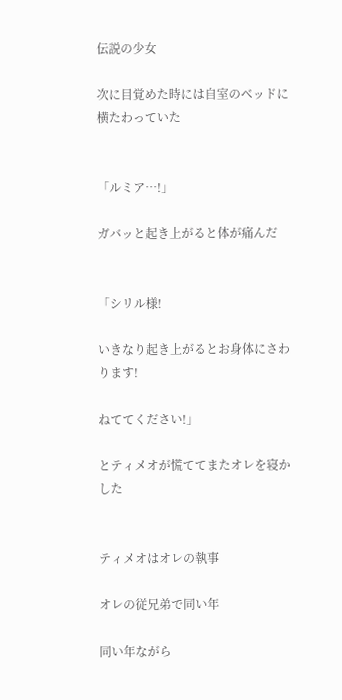伝説の少女

次に目覚めた時には自室のベッドに横たわっていた


「ルミア…!」

ガバッと起き上がると体が痛んだ


「シリル様!

いきなり起き上がるとお身体にさわります!

ねててください!」

とティメオが慌ててまたオレを寝かした


ティメオはオレの執事

オレの従兄弟で同い年

同い年ながら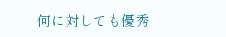何に対しても優秀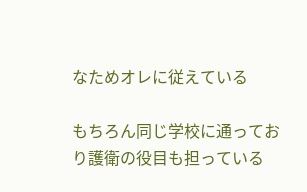なためオレに従えている

もちろん同じ学校に通っており護衛の役目も担っている